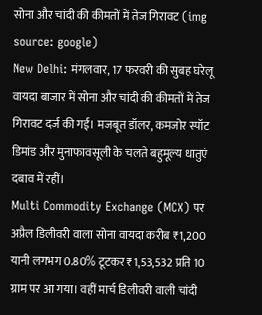सोना और चांदी की कीमतों में तेज गिरावट (img source: google)
New Delhi: मंगलवार, 17 फरवरी की सुबह घरेलू वायदा बाजार में सोना और चांदी की कीमतों में तेज गिरावट दर्ज की गई। मजबूत डॉलर, कमजोर स्पॉट डिमांड और मुनाफावसूली के चलते बहुमूल्य धातुएं दबाव में रहीं।
Multi Commodity Exchange (MCX) पर अप्रैल डिलीवरी वाला सोना वायदा करीब ₹1,200 यानी लगभग 0.80% टूटकर ₹1,53,532 प्रति 10 ग्राम पर आ गया। वहीं मार्च डिलीवरी वाली चांदी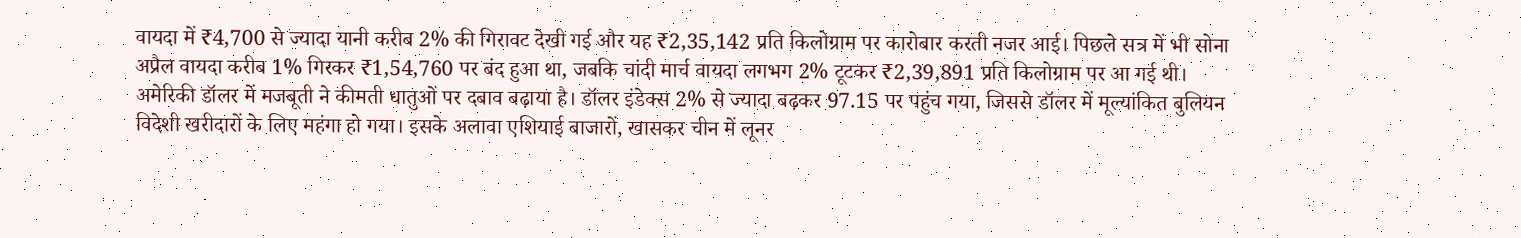वायदा में ₹4,700 से ज्यादा यानी करीब 2% की गिरावट देखी गई और यह ₹2,35,142 प्रति किलोग्राम पर कारोबार करती नजर आई। पिछले सत्र में भी सोना अप्रैल वायदा करीब 1% गिरकर ₹1,54,760 पर बंद हुआ था, जबकि चांदी मार्च वायदा लगभग 2% टूटकर ₹2,39,891 प्रति किलोग्राम पर आ गई थी।
अमेरिकी डॉलर में मजबूती ने कीमती धातुओं पर दबाव बढ़ाया है। डॉलर इंडेक्स 2% से ज्यादा बढ़कर 97.15 पर पहुंच गया, जिससे डॉलर में मूल्यांकित बुलियन विदेशी खरीदारों के लिए महंगा हो गया। इसके अलावा एशियाई बाजारों, खासकर चीन में लूनर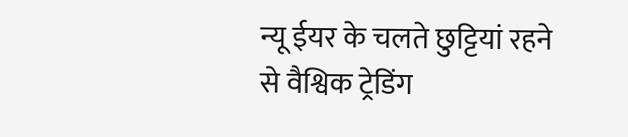न्यू ईयर के चलते छुट्टियां रहने से वैश्विक ट्रेडिंग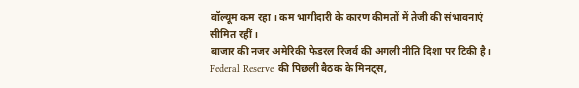वॉल्यूम कम रहा। कम भागीदारी के कारण कीमतों में तेजी की संभावनाएं सीमित रहीं।
बाजार की नजर अमेरिकी फेडरल रिजर्व की अगली नीति दिशा पर टिकी है। Federal Reserve की पिछली बैठक के मिनट्स,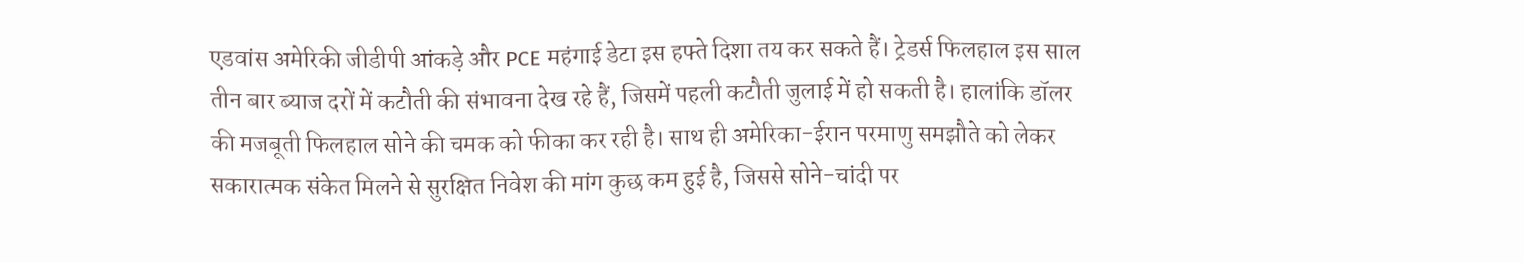एडवांस अमेरिकी जीडीपी आंकड़े और PCE महंगाई डेटा इस हफ्ते दिशा तय कर सकते हैं। ट्रेडर्स फिलहाल इस साल तीन बार ब्याज दरों में कटौती की संभावना देख रहे हैं, जिसमें पहली कटौती जुलाई में हो सकती है। हालांकि डॉलर की मजबूती फिलहाल सोने की चमक को फीका कर रही है। साथ ही अमेरिका-ईरान परमाणु समझौते को लेकर सकारात्मक संकेत मिलने से सुरक्षित निवेश की मांग कुछ कम हुई है, जिससे सोने-चांदी पर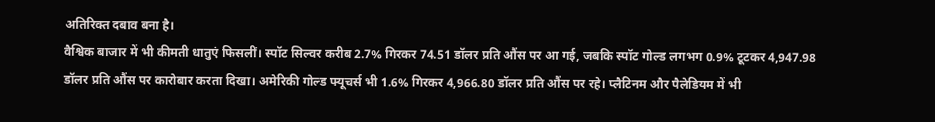अतिरिक्त दबाव बना है।
वैश्विक बाजार में भी कीमती धातुएं फिसलीं। स्पॉट सिल्वर करीब 2.7% गिरकर 74.51 डॉलर प्रति औंस पर आ गई, जबकि स्पॉट गोल्ड लगभग 0.9% टूटकर 4,947.98 डॉलर प्रति औंस पर कारोबार करता दिखा। अमेरिकी गोल्ड फ्यूचर्स भी 1.6% गिरकर 4,966.80 डॉलर प्रति औंस पर रहे। प्लैटिनम और पैलेडियम में भी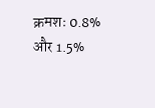क्रमशः 0.8% और 1.5%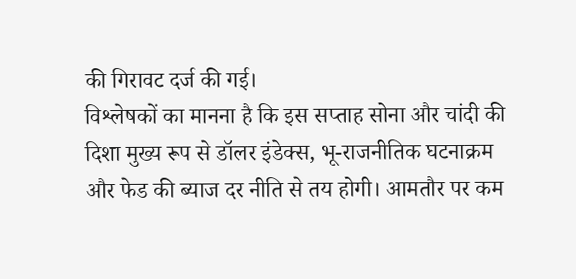की गिरावट दर्ज की गई।
विश्लेषकों का मानना है कि इस सप्ताह सोना और चांदी की दिशा मुख्य रूप से डॉलर इंडेक्स, भू-राजनीतिक घटनाक्रम और फेड की ब्याज दर नीति से तय होगी। आमतौर पर कम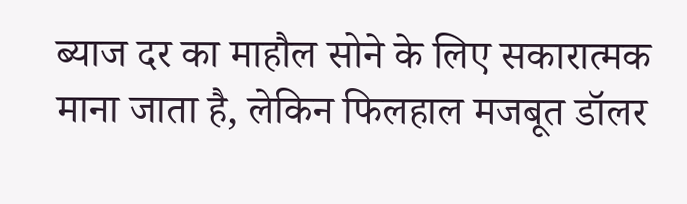ब्याज दर का माहौल सोने के लिए सकारात्मक माना जाता है, लेकिन फिलहाल मजबूत डॉलर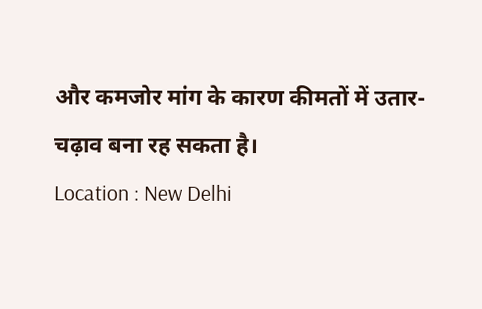और कमजोर मांग के कारण कीमतों में उतार-चढ़ाव बना रह सकता है।
Location : New Delhi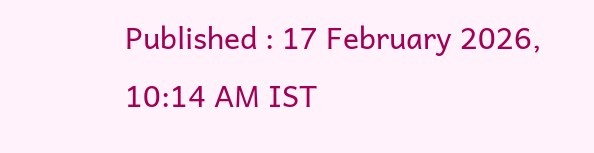Published : 17 February 2026, 10:14 AM IST